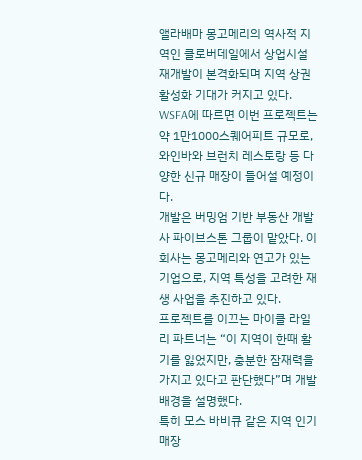앨라배마 몽고메리의 역사적 지역인 클로버데일에서 상업시설 재개발이 본격화되며 지역 상권 활성화 기대가 커지고 있다.
WSFA에 따르면 이번 프로젝트는 약 1만1000스퀘어피트 규모로, 와인바와 브런치 레스토랑 등 다양한 신규 매장이 들어설 예정이다.
개발은 버밍엄 기반 부동산 개발사 파이브스톤 그룹이 맡았다. 이 회사는 몽고메리와 연고가 있는 기업으로, 지역 특성을 고려한 재생 사업을 추진하고 있다.
프로젝트를 이끄는 마이클 라일리 파트너는 “이 지역이 한때 활기를 잃었지만, 충분한 잠재력을 가지고 있다고 판단했다”며 개발 배경을 설명했다.
특히 모스 바비큐 같은 지역 인기 매장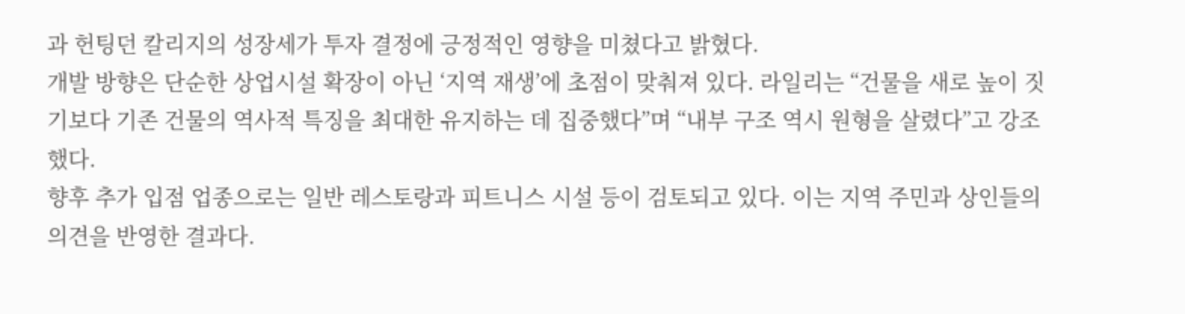과 헌팅던 칼리지의 성장세가 투자 결정에 긍정적인 영향을 미쳤다고 밝혔다.
개발 방향은 단순한 상업시설 확장이 아닌 ‘지역 재생’에 초점이 맞춰져 있다. 라일리는 “건물을 새로 높이 짓기보다 기존 건물의 역사적 특징을 최대한 유지하는 데 집중했다”며 “내부 구조 역시 원형을 살렸다”고 강조했다.
향후 추가 입점 업종으로는 일반 레스토랑과 피트니스 시설 등이 검토되고 있다. 이는 지역 주민과 상인들의 의견을 반영한 결과다.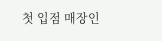첫 입점 매장인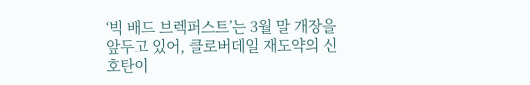‘빅 배드 브렉퍼스트’는 3월 말 개장을 앞두고 있어, 클로버데일 재도약의 신호탄이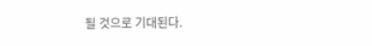될 것으로 기대된다.